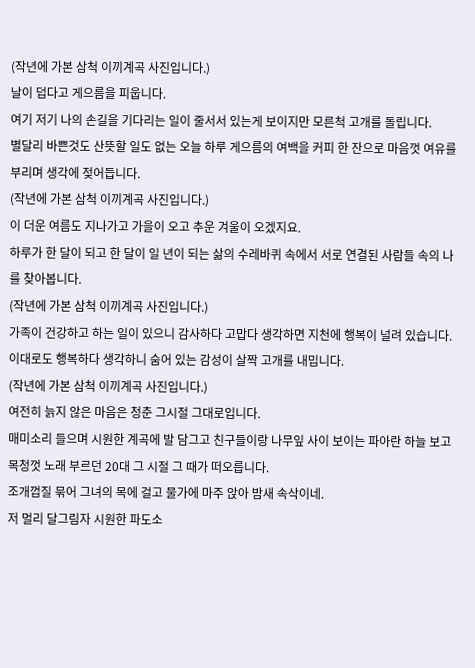(작년에 가본 삼척 이끼계곡 사진입니다.)
날이 덥다고 게으름을 피웁니다.
여기 저기 나의 손길을 기다리는 일이 줄서서 있는게 보이지만 모른척 고개를 돌립니다.
별달리 바쁜것도 산뜻할 일도 없는 오늘 하루 게으름의 여백을 커피 한 잔으로 마음껏 여유를 부리며 생각에 젖어듭니다.
(작년에 가본 삼척 이끼계곡 사진입니다.)
이 더운 여름도 지나가고 가을이 오고 추운 겨울이 오겠지요.
하루가 한 달이 되고 한 달이 일 년이 되는 삶의 수레바퀴 속에서 서로 연결된 사람들 속의 나를 찾아봅니다.
(작년에 가본 삼척 이끼계곡 사진입니다.)
가족이 건강하고 하는 일이 있으니 감사하다 고맙다 생각하면 지천에 행복이 널려 있습니다.
이대로도 행복하다 생각하니 숨어 있는 감성이 살짝 고개를 내밉니다.
(작년에 가본 삼척 이끼계곡 사진입니다.)
여전히 늙지 않은 마음은 청춘 그시절 그대로입니다.
매미소리 들으며 시원한 계곡에 발 담그고 친구들이랑 나무잎 사이 보이는 파아란 하늘 보고 목청껏 노래 부르던 20대 그 시절 그 때가 떠오릅니다.
조개껍질 묶어 그녀의 목에 걸고 물가에 마주 앉아 밤새 속삭이네.
저 멀리 달그림자 시원한 파도소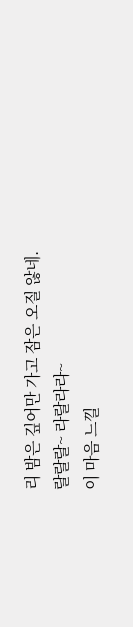리 밤은 깊어만 가고 잠은 오질 않네.
랄랄랄~ 라랄라라~
이 마음 느낄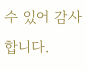수 있어 감사합니다.